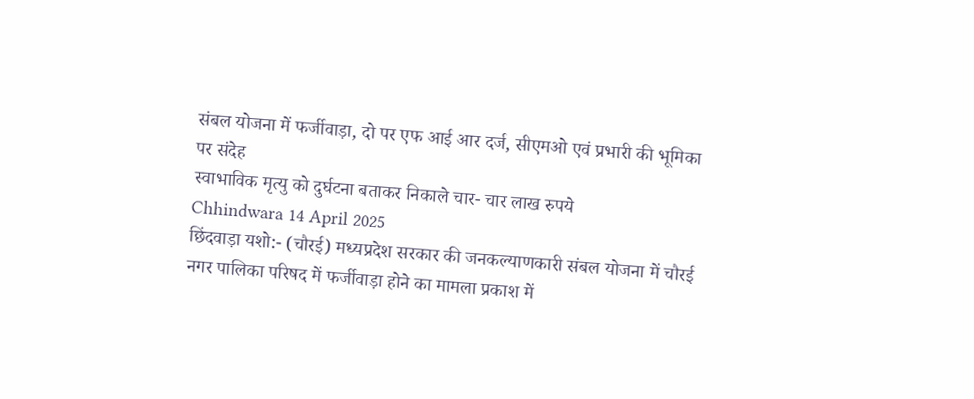संबल योजना में फर्जीवाड़ा, दो पर एफ आई आर दर्ज, सीएमओ एवं प्रभारी की भूमिका पर संदेह
स्वाभाविक मृत्यु को दुर्घटना बताकर निकाले चार- चार लाख रुपये
Chhindwara 14 April 2025
छिंदवाड़ा यशो:- (चौरई) मध्यप्रदेश सरकार की जनकल्याणकारी संबल योजना में चौरई नगर पालिका परिषद में फर्जीवाड़ा होने का मामला प्रकाश में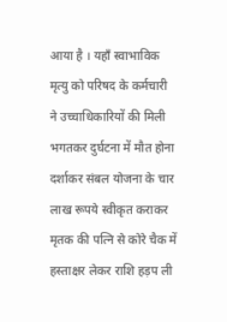आया है । यहाँ स्वाभाविक मृत्यु को परिषद के कर्मचारी ने उच्चाधिकारियों की मिली भगतकर दुर्घटना में मौत होना दर्शाकर संबल योजना के चार लाख रूपये स्वीकृत कराकर मृतक की पत्नि से कोरे चैक में हस्ताक्षर लेकर राशि हड़प ली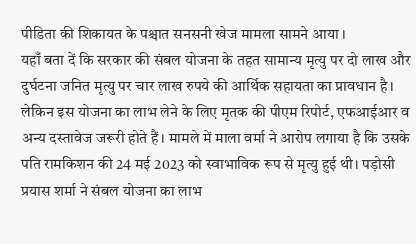पीडिता की शिकायत के पश्चात सनसनी खेज मामला सामने आया ।
यहाँ बता दें कि सरकार की संबल योजना के तहत सामान्य मृत्यु पर दो लाख और दुर्घटना जनित मृत्यु पर चार लाख रुपये की आर्थिक सहायता का प्रावधान है। लेकिन इस योजना का लाभ लेने के लिए मृतक की पीएम रिपोर्ट, एफआईआर व अन्य दस्तावेज जरूरी होते हैं। मामले में माला वर्मा ने आरोप लगाया है कि उसके पति रामकिशन की 24 मई 2023 को स्वाभाविक रूप से मृत्यु हुई थी। पड़ोसी प्रयास शर्मा ने संबल योजना का लाभ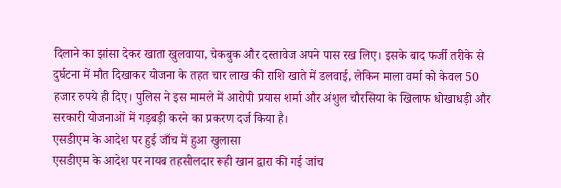दिलाने का झांसा देकर खाता खुलवाया, चेकबुक और दस्तावेज अपने पास रख लिए। इसके बाद फर्जी तरीके से दुर्घटना में मौत दिखाकर योजना के तहत चार लाख की राशि खाते में डलवाई, लेकिन माला वर्मा को केवल 50 हजार रुपये ही दिए। पुलिस ने इस मामले में आरोपी प्रयास शर्मा और अंशुल चौरसिया के खिलाफ धोखाधड़ी और सरकारी योजनाओं में गड़बड़ी करने का प्रकरण दर्ज किया है।
एसडीएम के आदेश पर हुई जाँच में हुआ खुलासा
एसडीएम के आदेश पर नायब तहसीलदार रूही खान द्वारा की गई जांच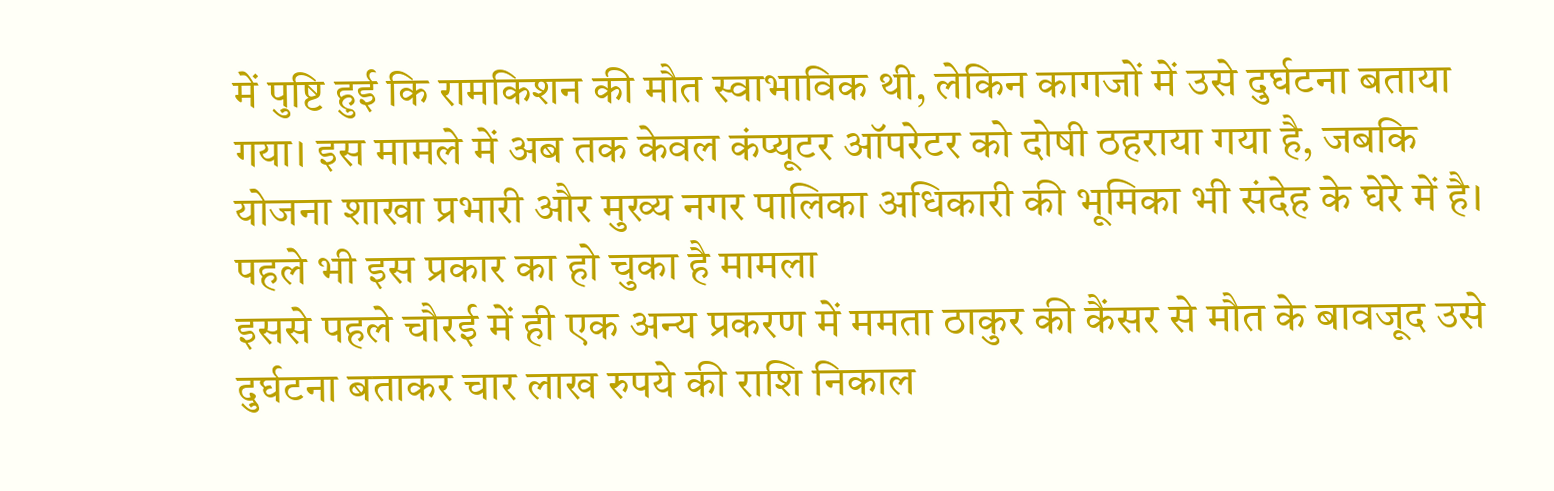में पुष्टि हुई कि रामकिशन की मौत स्वाभाविक थी, लेकिन कागजों में उसे दुर्घटना बताया गया। इस मामले में अब तक केवल कंप्यूटर ऑपरेटर को दोषी ठहराया गया है, जबकि योजना शाखा प्रभारी और मुख्य नगर पालिका अधिकारी की भूमिका भी संदेह के घेरे में है।
पहले भी इस प्रकार का हो चुका है मामला
इससे पहले चौरई में ही एक अन्य प्रकरण में ममता ठाकुर की कैंसर से मौत के बावजूद उसे दुर्घटना बताकर चार लाख रुपये की राशि निकाल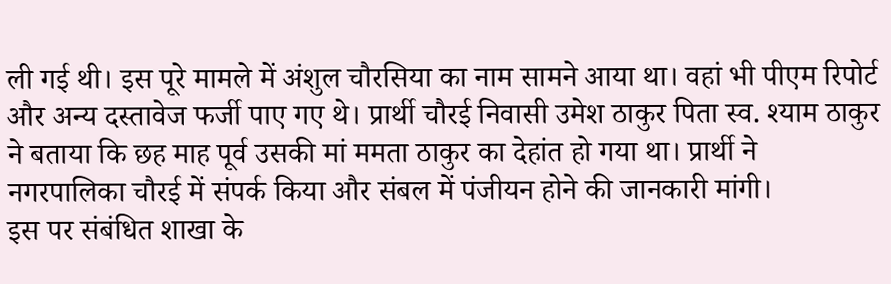ली गई थी। इस पूरे मामले में अंशुल चौरसिया का नाम सामने आया था। वहां भी पीएम रिपोर्ट और अन्य दस्तावेज फर्जी पाए गए थे। प्रार्थी चौरई निवासी उमेश ठाकुर पिता स्व. श्याम ठाकुर ने बताया कि छह माह पूर्व उसकी मां ममता ठाकुर का देहांत हो गया था। प्रार्थी ने नगरपालिका चौरई में संपर्क किया और संबल में पंजीयन होने की जानकारी मांगी।
इस पर संबंधित शाखा के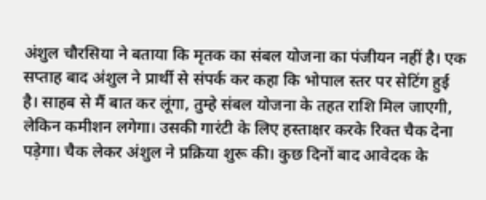अंशुल चौरसिया ने बताया कि मृतक का संबल योजना का पंजीयन नहीं है। एक सप्ताह बाद अंशुल ने प्रार्थी से संपर्क कर कहा कि भोपाल स्तर पर सेटिंग हुई है। साहब से मैं बात कर लूंगा, तुम्हे संबल योजना के तहत राशि मिल जाएगी, लेकिन कमीशन लगेगा। उसकी गारंटी के लिए हस्ताक्षर करके रिक्त चैक देना पड़ेगा। चैक लेकर अंशुल ने प्रक्रिया शुरू की। कुछ दिनों बाद आवेदक के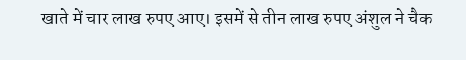खाते में चार लाख रुपए आए। इसमें से तीन लाख रुपए अंशुल ने चैक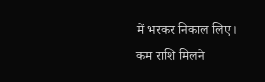में भरकर निकाल लिए। कम राशि मिलने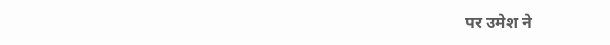पर उमेश ने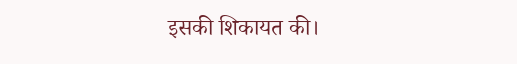इसकी शिकायत की।